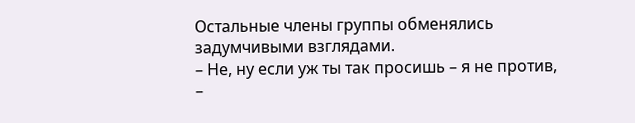Остальные члены группы обменялись задумчивыми взглядами.
– Не, ну если уж ты так просишь – я не против, –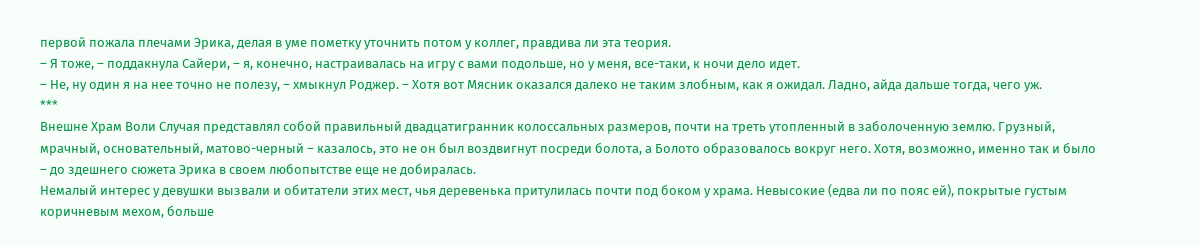первой пожала плечами Эрика, делая в уме пометку уточнить потом у коллег, правдива ли эта теория.
– Я тоже, – поддакнула Сайери, – я, конечно, настраивалась на игру с вами подольше, но у меня, все-таки, к ночи дело идет.
– Не, ну один я на нее точно не полезу, – хмыкнул Роджер. – Хотя вот Мясник оказался далеко не таким злобным, как я ожидал. Ладно, айда дальше тогда, чего уж.
***
Внешне Храм Воли Случая представлял собой правильный двадцатигранник колоссальных размеров, почти на треть утопленный в заболоченную землю. Грузный, мрачный, основательный, матово-черный – казалось, это не он был воздвигнут посреди болота, а Болото образовалось вокруг него. Хотя, возможно, именно так и было – до здешнего сюжета Эрика в своем любопытстве еще не добиралась.
Немалый интерес у девушки вызвали и обитатели этих мест, чья деревенька притулилась почти под боком у храма. Невысокие (едва ли по пояс ей), покрытые густым коричневым мехом, больше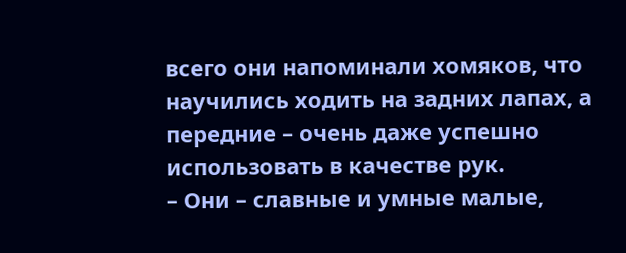всего они напоминали хомяков, что научились ходить на задних лапах, а передние – очень даже успешно использовать в качестве рук.
– Они – славные и умные малые,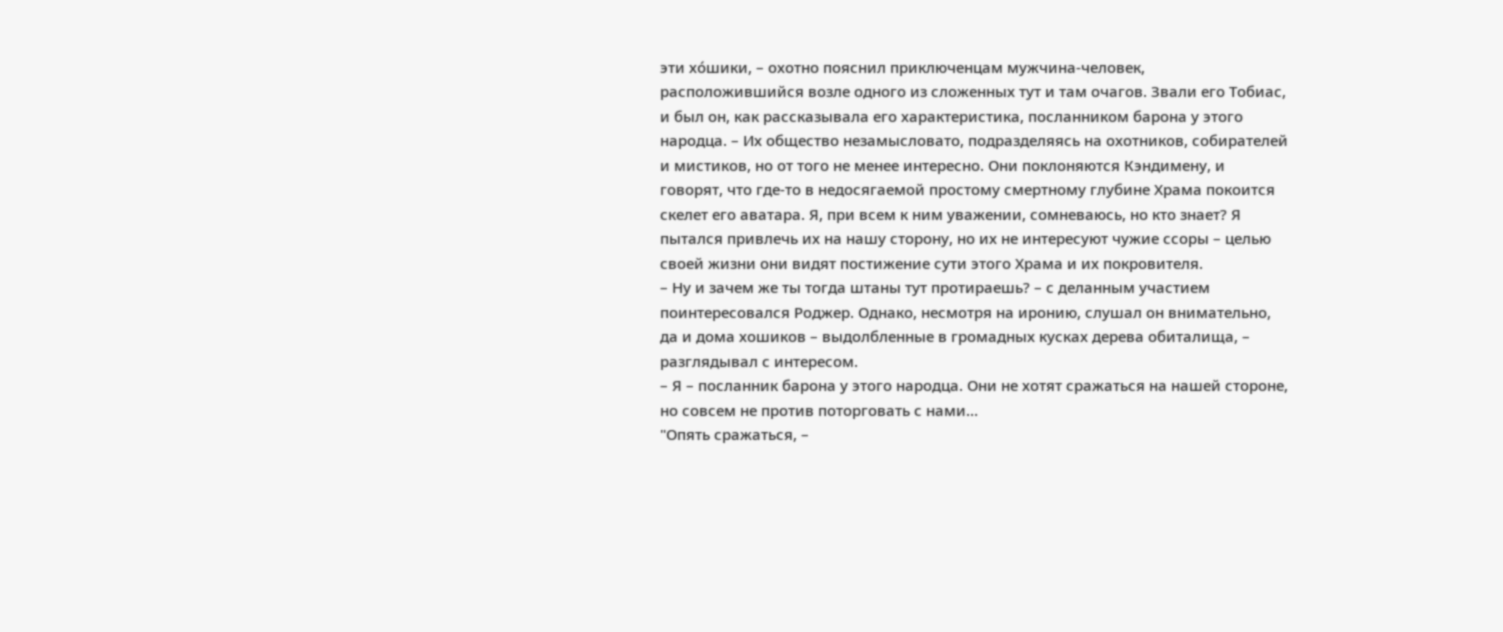эти хóшики, – охотно пояснил приключенцам мужчина-человек, расположившийся возле одного из сложенных тут и там очагов. Звали его Тобиас, и был он, как рассказывала его характеристика, посланником барона у этого народца. – Их общество незамысловато, подразделяясь на охотников, собирателей и мистиков, но от того не менее интересно. Они поклоняются Кэндимену, и говорят, что где-то в недосягаемой простому смертному глубине Храма покоится скелет его аватара. Я, при всем к ним уважении, сомневаюсь, но кто знает? Я пытался привлечь их на нашу сторону, но их не интересуют чужие ссоры – целью своей жизни они видят постижение сути этого Храма и их покровителя.
– Ну и зачем же ты тогда штаны тут протираешь? – с деланным участием поинтересовался Роджер. Однако, несмотря на иронию, слушал он внимательно, да и дома хошиков – выдолбленные в громадных кусках дерева обиталища, – разглядывал с интересом.
– Я – посланник барона у этого народца. Они не хотят сражаться на нашей стороне, но совсем не против поторговать с нами…
"Опять сражаться, –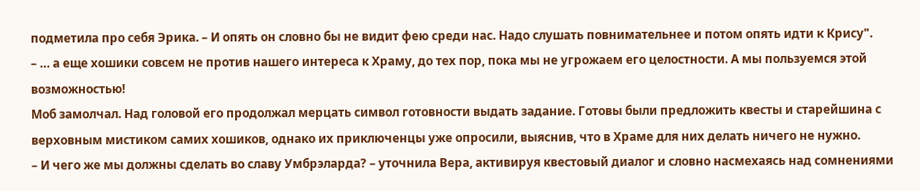подметила про себя Эрика. – И опять он словно бы не видит фею среди нас. Надо слушать повнимательнее и потом опять идти к Крису".
– … а еще хошики совсем не против нашего интереса к Храму, до тех пор, пока мы не угрожаем его целостности. А мы пользуемся этой возможностью!
Моб замолчал. Над головой его продолжал мерцать символ готовности выдать задание. Готовы были предложить квесты и старейшина с верховным мистиком самих хошиков, однако их приключенцы уже опросили, выяснив, что в Храме для них делать ничего не нужно.
– И чего же мы должны сделать во славу Умбрэларда? – уточнила Вера, активируя квестовый диалог и словно насмехаясь над сомнениями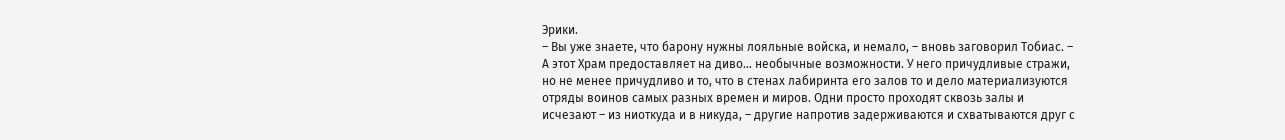Эрики.
– Вы уже знаете, что барону нужны лояльные войска, и немало, – вновь заговорил Тобиас. – А этот Храм предоставляет на диво… необычные возможности. У него причудливые стражи, но не менее причудливо и то, что в стенах лабиринта его залов то и дело материализуются отряды воинов самых разных времен и миров. Одни просто проходят сквозь залы и исчезают – из ниоткуда и в никуда, – другие напротив задерживаются и схватываются друг с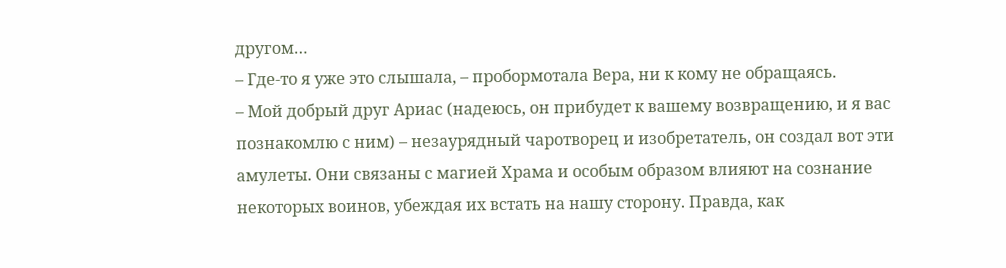другом…
– Где-то я уже это слышала, – пробормотала Вера, ни к кому не обращаясь.
– Мой добрый друг Ариас (надеюсь, он прибудет к вашему возвращению, и я вас познакомлю с ним) – незаурядный чаротворец и изобретатель, он создал вот эти амулеты. Они связаны с магией Храма и особым образом влияют на сознание некоторых воинов, убеждая их встать на нашу сторону. Правда, как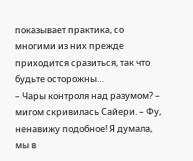показывает практика, со многими из них прежде приходится сразиться, так что будьте осторожны…
– Чары контроля над разумом? – мигом скривилась Сайери. – Фу, ненавижу подобное! Я думала, мы в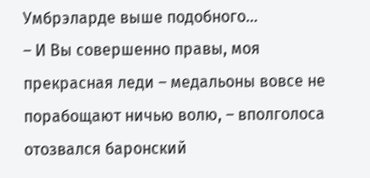Умбрэларде выше подобного…
– И Вы совершенно правы, моя прекрасная леди – медальоны вовсе не порабощают ничью волю, – вполголоса отозвался баронский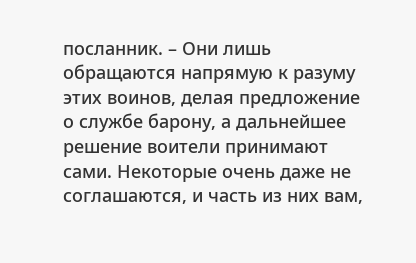посланник. – Они лишь обращаются напрямую к разуму этих воинов, делая предложение о службе барону, а дальнейшее решение воители принимают сами. Некоторые очень даже не соглашаются, и часть из них вам,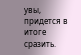увы, придется в итоге сразить.